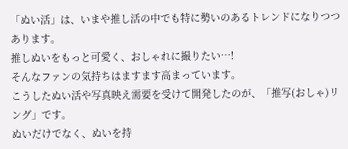「ぬい活」は、いまや推し活の中でも特に勢いのあるトレンドになりつつあります。
推しぬいをもっと可愛く、おしゃれに撮りたい…!
そんなファンの気持ちはますます高まっています。
こうしたぬい活や写真映え需要を受けて開発したのが、「推写(おしゃ)リング」です。
ぬいだけでなく、ぬいを持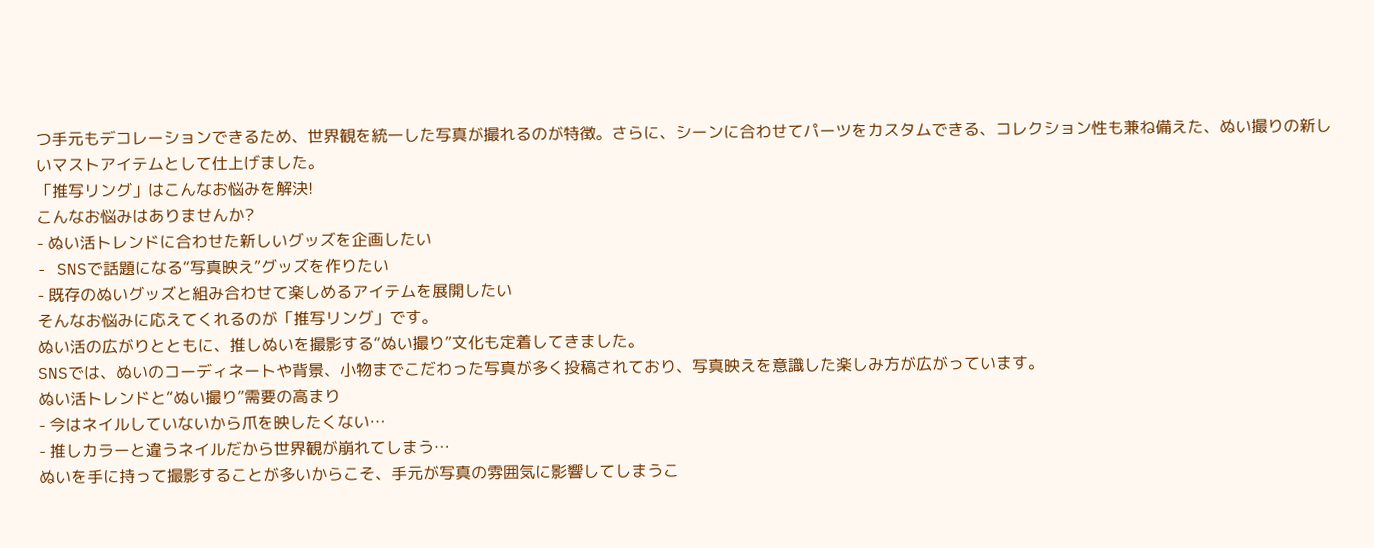つ手元もデコレーションできるため、世界観を統一した写真が撮れるのが特徴。さらに、シーンに合わせてパーツをカスタムできる、コレクション性も兼ね備えた、ぬい撮りの新しいマストアイテムとして仕上げました。
「推写リング」はこんなお悩みを解決!
こんなお悩みはありませんか?
- ぬい活トレンドに合わせた新しいグッズを企画したい
- SNSで話題になる“写真映え”グッズを作りたい
- 既存のぬいグッズと組み合わせて楽しめるアイテムを展開したい
そんなお悩みに応えてくれるのが「推写リング」です。
ぬい活の広がりとともに、推しぬいを撮影する“ぬい撮り”文化も定着してきました。
SNSでは、ぬいのコーディネートや背景、小物までこだわった写真が多く投稿されており、写真映えを意識した楽しみ方が広がっています。
ぬい活トレンドと“ぬい撮り”需要の高まり
- 今はネイルしていないから爪を映したくない…
- 推しカラーと違うネイルだから世界観が崩れてしまう…
ぬいを手に持って撮影することが多いからこそ、手元が写真の雰囲気に影響してしまうこ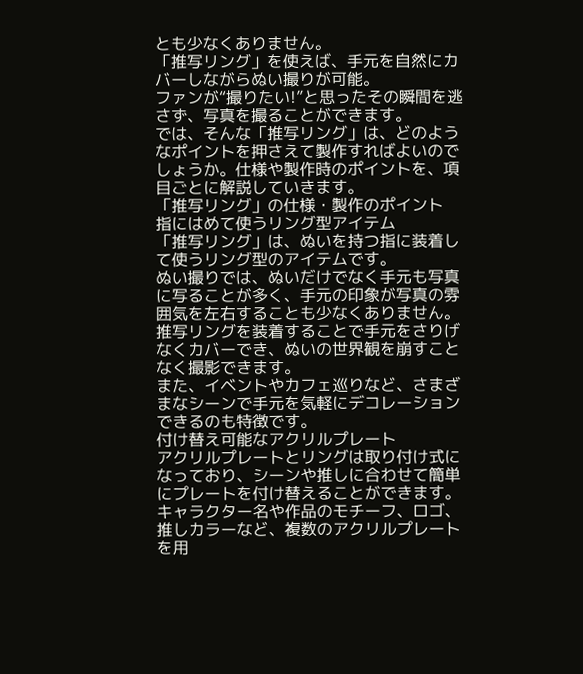とも少なくありません。
「推写リング」を使えば、手元を自然にカバーしながらぬい撮りが可能。
ファンが“撮りたい!”と思ったその瞬間を逃さず、写真を撮ることができます。
では、そんな「推写リング」は、どのようなポイントを押さえて製作すればよいのでしょうか。仕様や製作時のポイントを、項目ごとに解説していきます。
「推写リング」の仕様・製作のポイント
指にはめて使うリング型アイテム
「推写リング」は、ぬいを持つ指に装着して使うリング型のアイテムです。
ぬい撮りでは、ぬいだけでなく手元も写真に写ることが多く、手元の印象が写真の雰囲気を左右することも少なくありません。推写リングを装着することで手元をさりげなくカバーでき、ぬいの世界観を崩すことなく撮影できます。
また、イベントやカフェ巡りなど、さまざまなシーンで手元を気軽にデコレーションできるのも特徴です。
付け替え可能なアクリルプレート
アクリルプレートとリングは取り付け式になっており、シーンや推しに合わせて簡単にプレートを付け替えることができます。
キャラクター名や作品のモチーフ、ロゴ、推しカラーなど、複数のアクリルプレートを用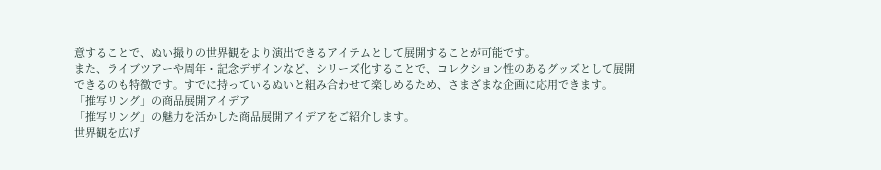意することで、ぬい撮りの世界観をより演出できるアイテムとして展開することが可能です。
また、ライブツアーや周年・記念デザインなど、シリーズ化することで、コレクション性のあるグッズとして展開できるのも特徴です。すでに持っているぬいと組み合わせて楽しめるため、さまざまな企画に応用できます。
「推写リング」の商品展開アイデア
「推写リング」の魅力を活かした商品展開アイデアをご紹介します。
世界観を広げ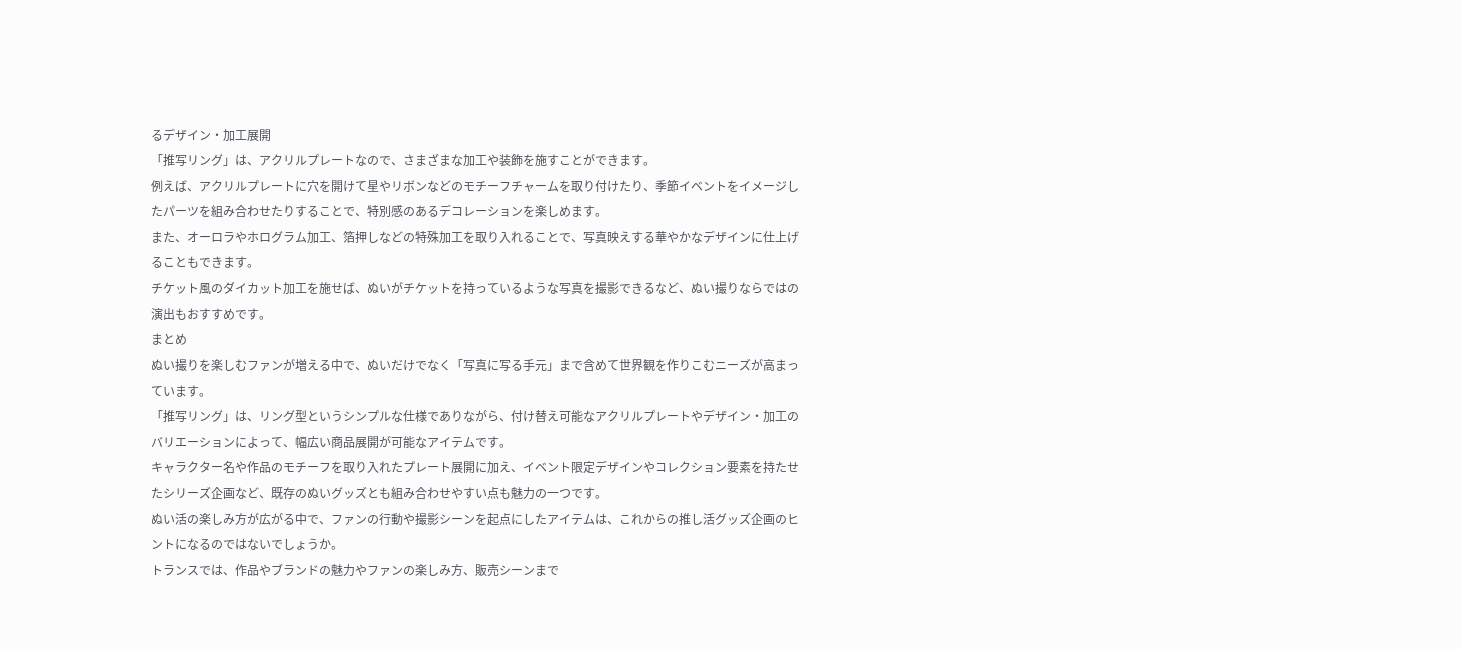るデザイン・加工展開
「推写リング」は、アクリルプレートなので、さまざまな加工や装飾を施すことができます。
例えば、アクリルプレートに穴を開けて星やリボンなどのモチーフチャームを取り付けたり、季節イベントをイメージしたパーツを組み合わせたりすることで、特別感のあるデコレーションを楽しめます。
また、オーロラやホログラム加工、箔押しなどの特殊加工を取り入れることで、写真映えする華やかなデザインに仕上げることもできます。
チケット風のダイカット加工を施せば、ぬいがチケットを持っているような写真を撮影できるなど、ぬい撮りならではの演出もおすすめです。
まとめ
ぬい撮りを楽しむファンが増える中で、ぬいだけでなく「写真に写る手元」まで含めて世界観を作りこむニーズが高まっています。
「推写リング」は、リング型というシンプルな仕様でありながら、付け替え可能なアクリルプレートやデザイン・加工のバリエーションによって、幅広い商品展開が可能なアイテムです。
キャラクター名や作品のモチーフを取り入れたプレート展開に加え、イベント限定デザインやコレクション要素を持たせたシリーズ企画など、既存のぬいグッズとも組み合わせやすい点も魅力の一つです。
ぬい活の楽しみ方が広がる中で、ファンの行動や撮影シーンを起点にしたアイテムは、これからの推し活グッズ企画のヒントになるのではないでしょうか。
トランスでは、作品やブランドの魅力やファンの楽しみ方、販売シーンまで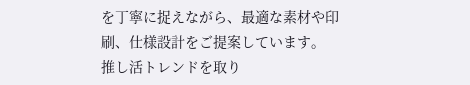を丁寧に捉えながら、最適な素材や印刷、仕様設計をご提案しています。
推し活トレンドを取り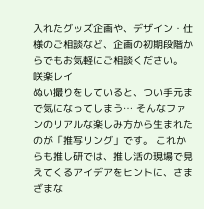入れたグッズ企画や、デザイン・仕様のご相談など、企画の初期段階からでもお気軽にご相談ください。
咲楽レイ
ぬい撮りをしていると、つい手元まで気になってしまう… そんなファンのリアルな楽しみ方から生まれたのが「推写リング」です。 これからも推し研では、推し活の現場で見えてくるアイデアをヒントに、さまざまな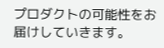プロダクトの可能性をお届けしていきます。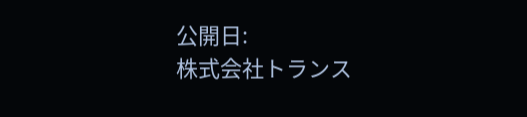公開日:
株式会社トランス